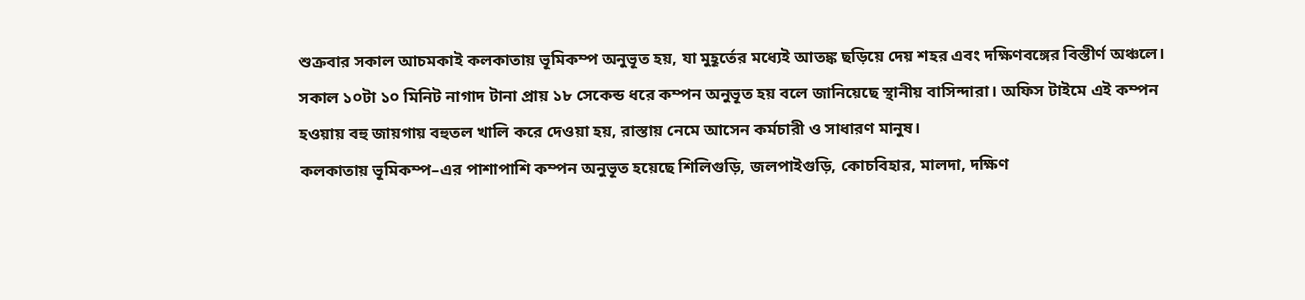শুক্রবার সকাল আচমকাই কলকাতায় ভূমিকম্প অনুভূত হয়, যা মুহূর্তের মধ্যেই আতঙ্ক ছড়িয়ে দেয় শহর এবং দক্ষিণবঙ্গের বিস্তীর্ণ অঞ্চলে। সকাল ১০টা ১০ মিনিট নাগাদ টানা প্রায় ১৮ সেকেন্ড ধরে কম্পন অনুভূত হয় বলে জানিয়েছে স্থানীয় বাসিন্দারা। অফিস টাইমে এই কম্পন হওয়ায় বহু জায়গায় বহুতল খালি করে দেওয়া হয়, রাস্তায় নেমে আসেন কর্মচারী ও সাধারণ মানুষ।
কলকাতায় ভূমিকম্প–এর পাশাপাশি কম্পন অনুভূত হয়েছে শিলিগুড়ি, জলপাইগুড়ি, কোচবিহার, মালদা, দক্ষিণ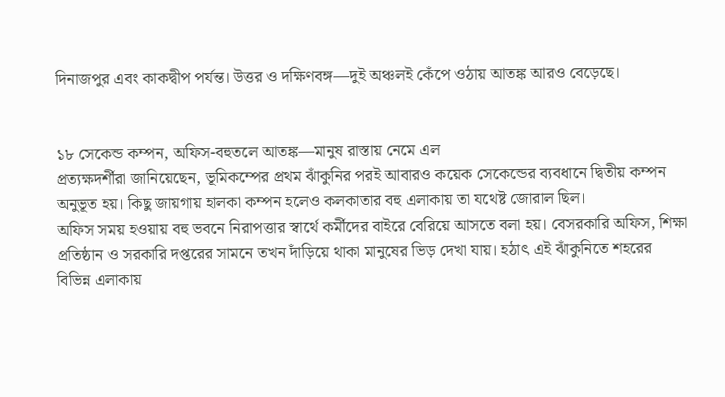দিনাজপুর এবং কাকদ্বীপ পর্যন্ত। উত্তর ও দক্ষিণবঙ্গ—দুই অঞ্চলই কেঁপে ওঠায় আতঙ্ক আরও বেড়েছে।


১৮ সেকেন্ড কম্পন, অফিস-বহুতলে আতঙ্ক—মানুষ রাস্তায় নেমে এল
প্রত্যক্ষদর্শীরা জানিয়েছেন, ভূমিকম্পের প্রথম ঝাঁকুনির পরই আবারও কয়েক সেকেন্ডের ব্যবধানে দ্বিতীয় কম্পন অনুভূত হয়। কিছু জায়গায় হালকা কম্পন হলেও কলকাতার বহু এলাকায় তা যথেষ্ট জোরাল ছিল।
অফিস সময় হওয়ায় বহু ভবনে নিরাপত্তার স্বার্থে কর্মীদের বাইরে বেরিয়ে আসতে বলা হয়। বেসরকারি অফিস, শিক্ষা প্রতিষ্ঠান ও সরকারি দপ্তরের সামনে তখন দাঁড়িয়ে থাকা মানুষের ভিড় দেখা যায়। হঠাৎ এই ঝাঁকুনিতে শহরের বিভিন্ন এলাকায়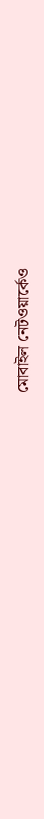মোবাইল নেটওয়ার্কেও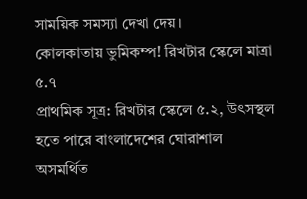সাময়িক সমস্যা দেখা দেয়।
কোলকাতায় ভুমিকম্প! রিখটার স্কেলে মাত্রা ৫.৭
প্রাথমিক সূত্র: রিখটার স্কেলে ৫.২, উৎসস্থল হতে পারে বাংলাদেশের ঘোরাশাল
অসমর্থিত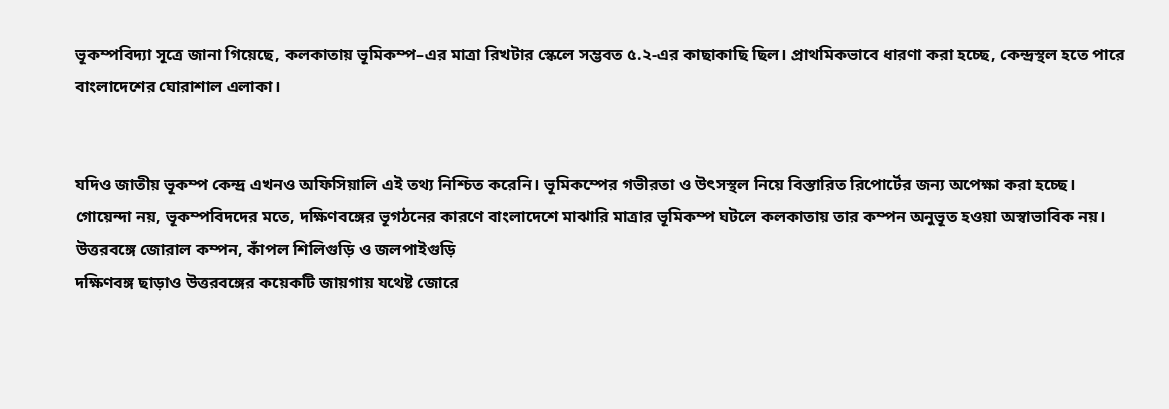ভূকম্পবিদ্যা সূত্রে জানা গিয়েছে, কলকাতায় ভূমিকম্প–এর মাত্রা রিখটার স্কেলে সম্ভবত ৫.২-এর কাছাকাছি ছিল। প্রাথমিকভাবে ধারণা করা হচ্ছে, কেন্দ্রস্থল হতে পারে বাংলাদেশের ঘোরাশাল এলাকা।


যদিও জাতীয় ভূকম্প কেন্দ্র এখনও অফিসিয়ালি এই তথ্য নিশ্চিত করেনি। ভূমিকম্পের গভীরতা ও উৎসস্থল নিয়ে বিস্তারিত রিপোর্টের জন্য অপেক্ষা করা হচ্ছে।
গোয়েন্দা নয়, ভূকম্পবিদদের মতে, দক্ষিণবঙ্গের ভূগঠনের কারণে বাংলাদেশে মাঝারি মাত্রার ভূমিকম্প ঘটলে কলকাতায় তার কম্পন অনুভূত হওয়া অস্বাভাবিক নয়।
উত্তরবঙ্গে জোরাল কম্পন, কাঁপল শিলিগুড়ি ও জলপাইগুড়ি
দক্ষিণবঙ্গ ছাড়াও উত্তরবঙ্গের কয়েকটি জায়গায় যথেষ্ট জোরে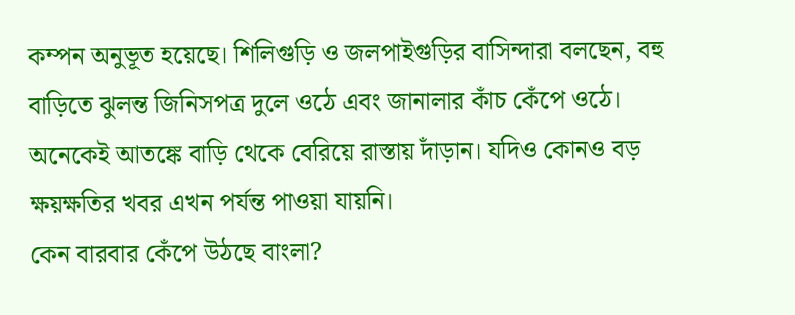কম্পন অনুভূত হয়েছে। শিলিগুড়ি ও জলপাইগুড়ির বাসিন্দারা বলছেন, বহু বাড়িতে ঝুলন্ত জিনিসপত্র দুলে ওঠে এবং জানালার কাঁচ কেঁপে ওঠে।
অনেকেই আতঙ্কে বাড়ি থেকে বেরিয়ে রাস্তায় দাঁড়ান। যদিও কোনও বড় ক্ষয়ক্ষতির খবর এখন পর্যন্ত পাওয়া যায়নি।
কেন বারবার কেঁপে উঠছে বাংলা?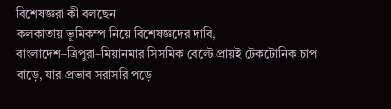বিশেষজ্ঞরা কী বলছেন
কলকাতায় ভূমিকম্প নিয়ে বিশেষজ্ঞদের দাবি, বাংলাদেশ–ত্রিপুরা–মিয়ানমার সিসমিক বেল্টে প্রায়ই টেকটোনিক চাপ বাড়ে, যার প্রভাব সরাসরি পড়ে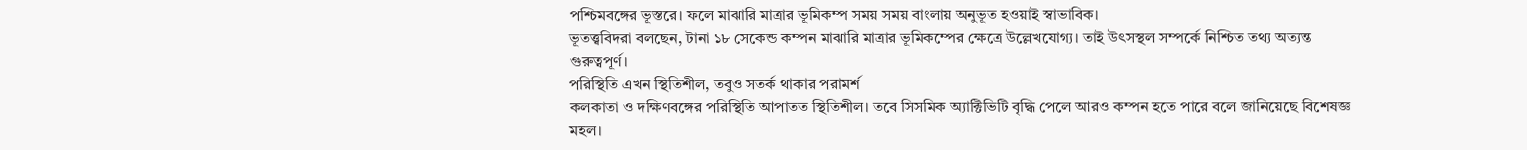পশ্চিমবঙ্গের ভূস্তরে। ফলে মাঝারি মাত্রার ভূমিকম্প সময় সময় বাংলায় অনুভূত হওয়াই স্বাভাবিক।
ভূতত্ত্ববিদরা বলছেন, টানা ১৮ সেকেন্ড কম্পন মাঝারি মাত্রার ভূমিকম্পের ক্ষেত্রে উল্লেখযোগ্য। তাই উৎসস্থল সম্পর্কে নিশ্চিত তথ্য অত্যন্ত গুরুত্বপূর্ণ।
পরিস্থিতি এখন স্থিতিশীল, তবুও সতর্ক থাকার পরামর্শ
কলকাতা ও দক্ষিণবঙ্গের পরিস্থিতি আপাতত স্থিতিশীল। তবে সিসমিক অ্যাক্টিভিটি বৃদ্ধি পেলে আরও কম্পন হতে পারে বলে জানিয়েছে বিশেষজ্ঞ মহল।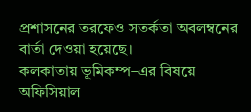প্রশাসনের তরফেও সতর্কতা অবলম্বনের বার্তা দেওয়া হয়েছে।
কলকাতায় ভূমিকম্প–এর বিষয়ে অফিসিয়াল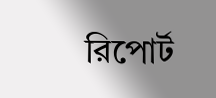রিপোর্ট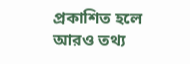প্রকাশিত হলে আরও তথ্য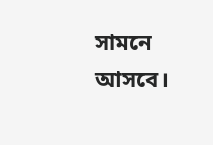সামনে আসবে।